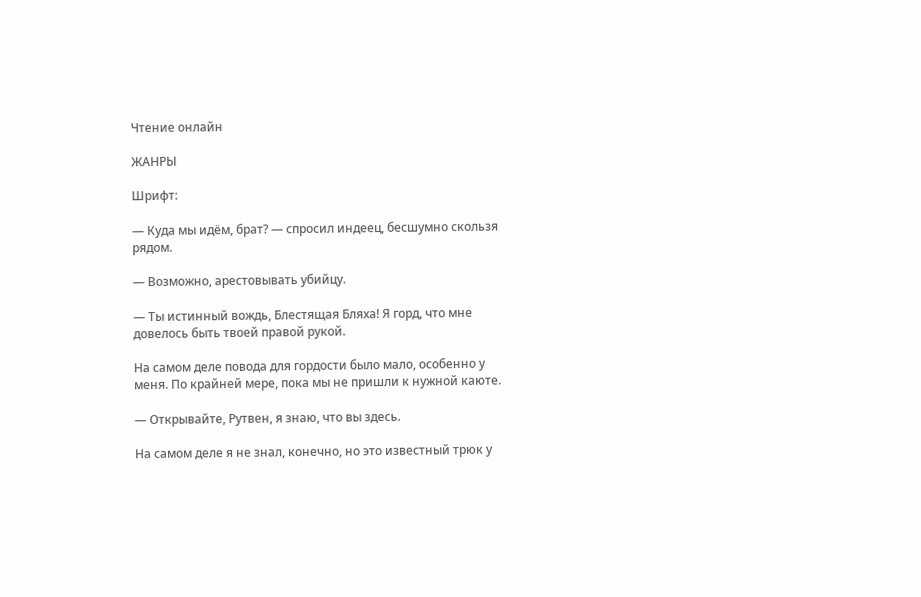Чтение онлайн

ЖАНРЫ

Шрифт:

— Куда мы идём, брат? — спросил индеец, бесшумно скользя рядом.

— Возможно, арестовывать убийцу.

— Ты истинный вождь, Блестящая Бляха! Я горд, что мне довелось быть твоей правой рукой.

На самом деле повода для гордости было мало, особенно у меня. По крайней мере, пока мы не пришли к нужной каюте.

— Открывайте, Рутвен, я знаю, что вы здесь.

На самом деле я не знал, конечно, но это известный трюк у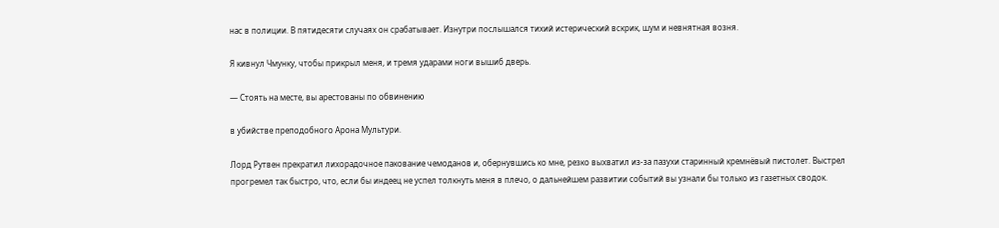нас в полиции. В пятидесяти случаях он срабатывает. Изнутри послышался тихий истерический вскрик, шум и невнятная возня.

Я кивнул Чмунку, чтобы прикрыл меня, и тремя ударами ноги вышиб дверь.

— Стоять на месте, вы арестованы по обвинению

в убийстве преподобного Арона Мультури.

Лорд Рутвен прекратил лихорадочное пакование чемоданов и, обернувшись ко мне, резко выхватил из-за пазухи старинный кремнёвый пистолет. Выстрел прогремел так быстро, что, если бы индеец не успел толкнуть меня в плечо, о дальнейшем развитии событий вы узнали бы только из газетных сводок.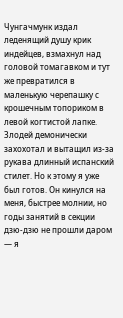Чунгачмунк издал леденящий душу крик индейцев, взмахнул над головой томагавком и тут же превратился в маленькую черепашку с крошечным топориком в левой когтистой лапке. Злодей демонически захохотал и вытащил из-за рукава длинный испанский стилет. Но к этому я уже был готов. Он кинулся на меня, быстрее молнии, но годы занятий в секции дзю-дзю не прошли даром — я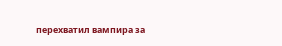перехватил вампира за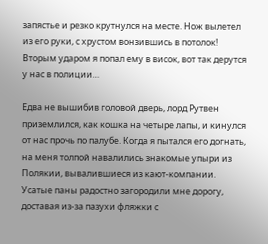запястье и резко крутнулся на месте. Нож вылетел из его руки, с хрустом вонзившись в потолок! Вторым ударом я попал ему в висок, вот так дерутся у нас в полиции…

Едва не вышибив головой дверь, лорд Рутвен приземлился, как кошка на четыре лапы, и кинулся от нас прочь по палубе. Когда я пытался его догнать, на меня толпой навалились знакомые упыри из Полякии, вывалившиеся из кают-компании. Усатые паны радостно загородили мне дорогу, доставая из-за пазухи фляжки с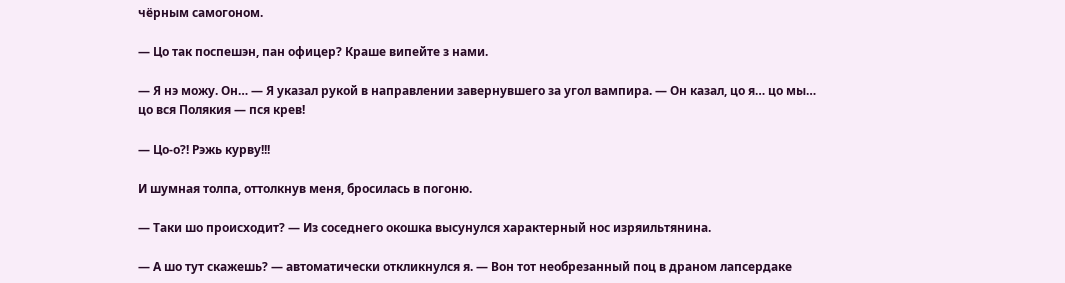чёрным самогоном.

— Цо так поспешэн, пан офицер? Краше випейте з нами.

— Я нэ можу. Он… — Я указал рукой в направлении завернувшего за угол вампира. — Он казал, цо я… цо мы… цо вся Полякия — пся крев!

— Цо-о?! Рэжь курву!!!

И шумная толпа, оттолкнув меня, бросилась в погоню.

— Таки шо происходит? — Из соседнего окошка высунулся характерный нос изряильтянина.

— А шо тут скажешь? — автоматически откликнулся я. — Вон тот необрезанный поц в драном лапсердаке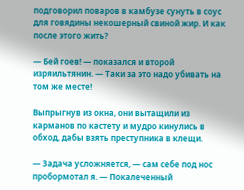подговорил поваров в камбузе сунуть в соус для говядины некошерный свиной жир. И как после этого жить?

— Бей гоев! — показался и второй изряильтянин. — Таки за это надо убивать на том же месте!

Выпрыгнув из окна, они вытащили из карманов по кастету и мудро кинулись в обход, дабы взять преступника в клещи.

— Задача усложняется, — сам себе под нос пробормотал я. — Покалеченный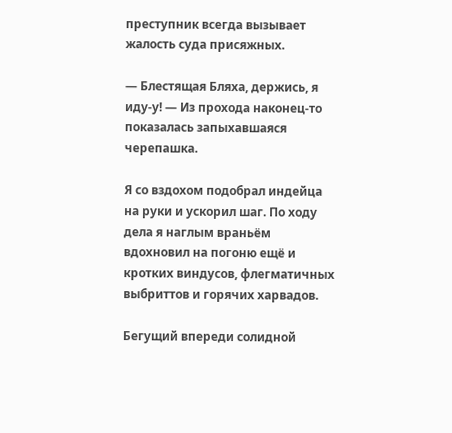преступник всегда вызывает жалость суда присяжных.

— Блестящая Бляха, держись, я иду-у! — Из прохода наконец-то показалась запыхавшаяся черепашка.

Я со вздохом подобрал индейца на руки и ускорил шаг. По ходу дела я наглым враньём вдохновил на погоню ещё и кротких виндусов, флегматичных выбриттов и горячих харвадов.

Бегущий впереди солидной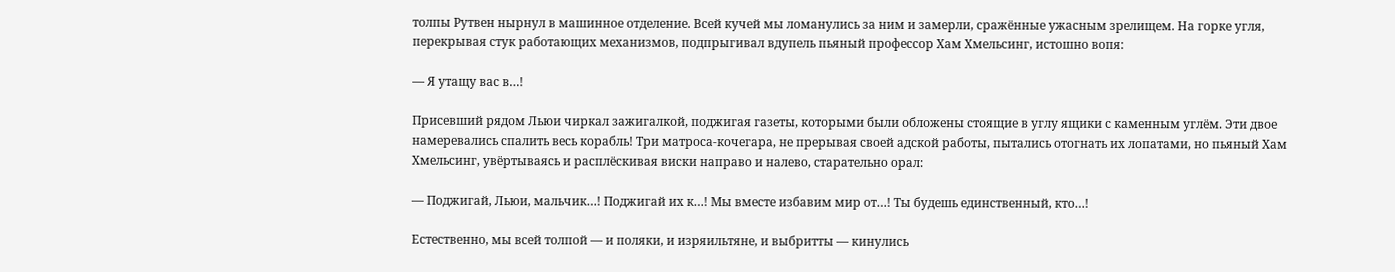толпы Рутвен нырнул в машинное отделение. Всей кучей мы ломанулись за ним и замерли, сражённые ужасным зрелищем. На горке угля, перекрывая стук работающих механизмов, подпрыгивал вдупель пьяный профессор Хам Хмельсинг, истошно вопя:

— Я утащу вас в…!

Присевший рядом Льюи чиркал зажигалкой, поджигая газеты, которыми были обложены стоящие в углу ящики с каменным углём. Эти двое намеревались спалить весь корабль! Три матроса-кочегара, не прерывая своей адской работы, пытались отогнать их лопатами, но пьяный Хам Хмельсинг, увёртываясь и расплёскивая виски направо и налево, старательно орал:

— Поджигай, Льюи, мальчик…! Поджигай их к…! Мы вместе избавим мир от…! Ты будешь единственный, кто…!

Естественно, мы всей толпой — и поляки, и изряильтяне, и выбритты — кинулись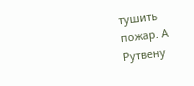тушить пожар. А Рутвену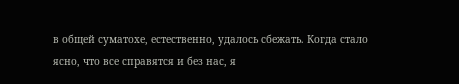в общей суматохе, естественно, удалось сбежать. Когда стало ясно, что все справятся и без нас, я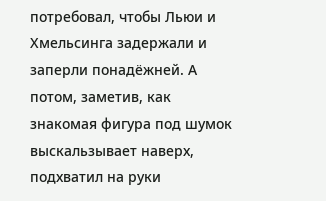потребовал, чтобы Льюи и Хмельсинга задержали и заперли понадёжней. А потом, заметив, как знакомая фигура под шумок выскальзывает наверх, подхватил на руки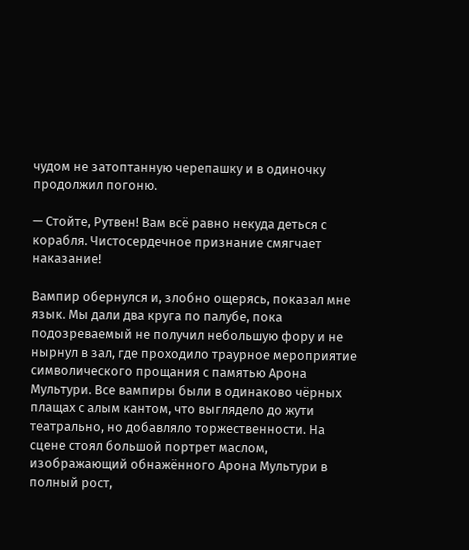чудом не затоптанную черепашку и в одиночку продолжил погоню.

— Стойте, Рутвен! Вам всё равно некуда деться с корабля. Чистосердечное признание смягчает наказание!

Вампир обернулся и, злобно ощерясь, показал мне язык. Мы дали два круга по палубе, пока подозреваемый не получил небольшую фору и не нырнул в зал, где проходило траурное мероприятие символического прощания с памятью Арона Мультури. Все вампиры были в одинаково чёрных плащах с алым кантом, что выглядело до жути театрально, но добавляло торжественности. На сцене стоял большой портрет маслом, изображающий обнажённого Арона Мультури в полный рост,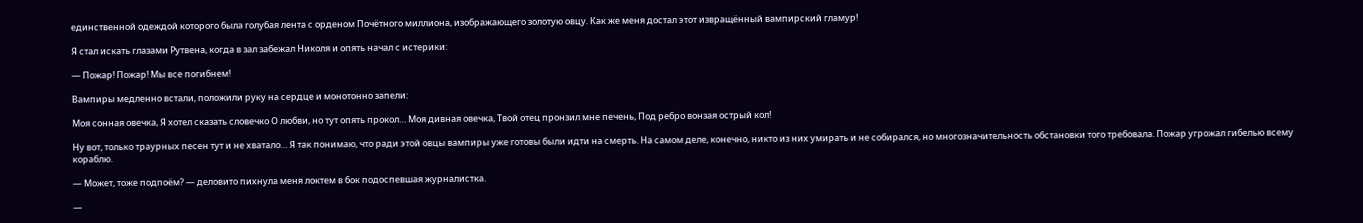единственной одеждой которого была голубая лента с орденом Почётного миллиона, изображающего золотую овцу. Как же меня достал этот извращённый вампирский гламур!

Я стал искать глазами Рутвена, когда в зал забежал Николя и опять начал с истерики:

— Пожар! Пожар! Мы все погибнем!

Вампиры медленно встали, положили руку на сердце и монотонно запели:

Моя сонная овечка, Я хотел сказать словечко О любви, но тут опять прокол… Моя дивная овечка, Твой отец пронзил мне печень, Под ребро вонзая острый кол!

Ну вот, только траурных песен тут и не хватало… Я так понимаю, что ради этой овцы вампиры уже готовы были идти на смерть. На самом деле, конечно, никто из них умирать и не собирался, но многозначительность обстановки того требовала. Пожар угрожал гибелью всему кораблю.

— Может, тоже подпоём? — деловито пихнула меня локтем в бок подоспевшая журналистка.

—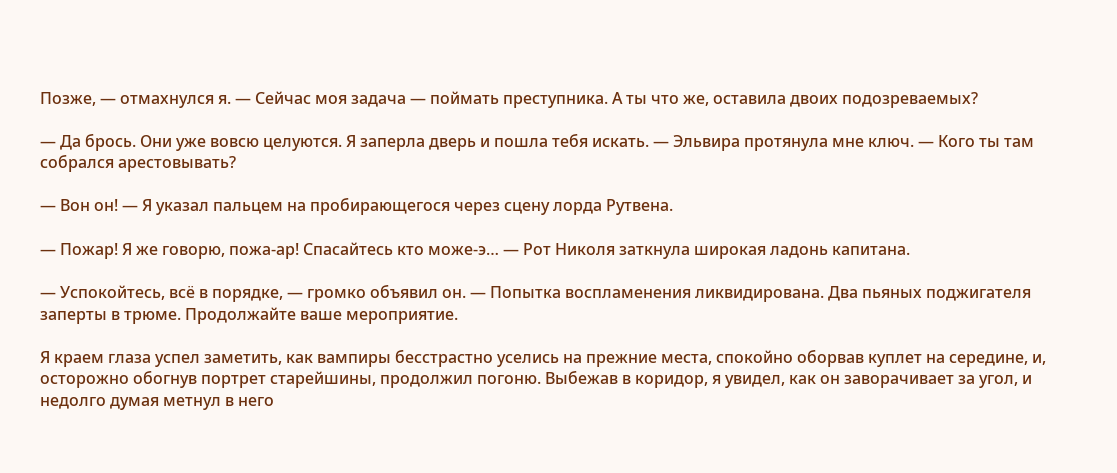Позже, — отмахнулся я. — Сейчас моя задача — поймать преступника. А ты что же, оставила двоих подозреваемых?

— Да брось. Они уже вовсю целуются. Я заперла дверь и пошла тебя искать. — Эльвира протянула мне ключ. — Кого ты там собрался арестовывать?

— Вон он! — Я указал пальцем на пробирающегося через сцену лорда Рутвена.

— Пожар! Я же говорю, пожа-ар! Спасайтесь кто може-э… — Рот Николя заткнула широкая ладонь капитана.

— Успокойтесь, всё в порядке, — громко объявил он. — Попытка воспламенения ликвидирована. Два пьяных поджигателя заперты в трюме. Продолжайте ваше мероприятие.

Я краем глаза успел заметить, как вампиры бесстрастно уселись на прежние места, спокойно оборвав куплет на середине, и, осторожно обогнув портрет старейшины, продолжил погоню. Выбежав в коридор, я увидел, как он заворачивает за угол, и недолго думая метнул в него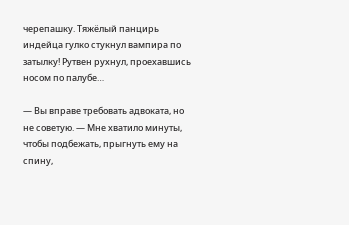черепашку. Тяжёлый панцирь индейца гулко стукнул вампира по затылку! Рутвен рухнул, проехавшись носом по палубе…

— Вы вправе требовать адвоката, но не советую. — Мне хватило минуты, чтобы подбежать, прыгнуть ему на спину,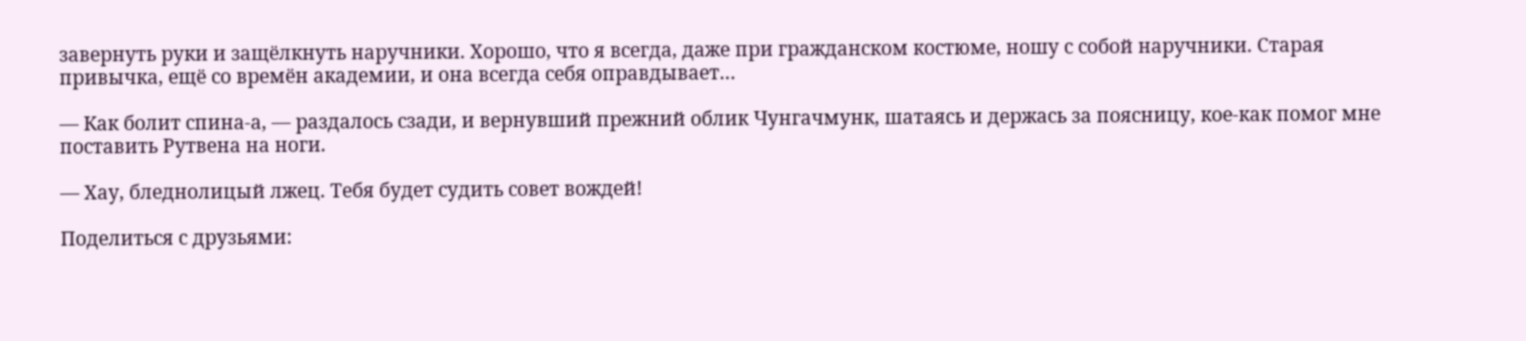завернуть руки и защёлкнуть наручники. Хорошо, что я всегда, даже при гражданском костюме, ношу с собой наручники. Старая привычка, ещё со времён академии, и она всегда себя оправдывает…

— Как болит спина-а, — раздалось сзади, и вернувший прежний облик Чунгачмунк, шатаясь и держась за поясницу, кое-как помог мне поставить Рутвена на ноги.

— Хау, бледнолицый лжец. Тебя будет судить совет вождей!

Поделиться с друзьями: